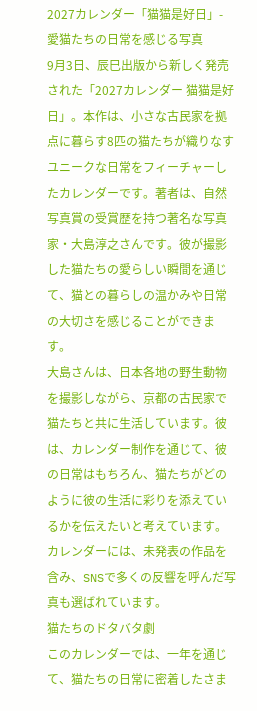2027カレンダー「猫猫是好日」- 愛猫たちの日常を感じる写真
9月3日、辰巳出版から新しく発売された「2027カレンダー 猫猫是好日」。本作は、小さな古民家を拠点に暮らす8匹の猫たちが織りなすユニークな日常をフィーチャーしたカレンダーです。著者は、自然写真賞の受賞歴を持つ著名な写真家・大島淳之さんです。彼が撮影した猫たちの愛らしい瞬間を通じて、猫との暮らしの温かみや日常の大切さを感じることができます。
大島さんは、日本各地の野生動物を撮影しながら、京都の古民家で猫たちと共に生活しています。彼は、カレンダー制作を通じて、彼の日常はもちろん、猫たちがどのように彼の生活に彩りを添えているかを伝えたいと考えています。カレンダーには、未発表の作品を含み、SNSで多くの反響を呼んだ写真も選ばれています。
猫たちのドタバタ劇
このカレンダーでは、一年を通じて、猫たちの日常に密着したさま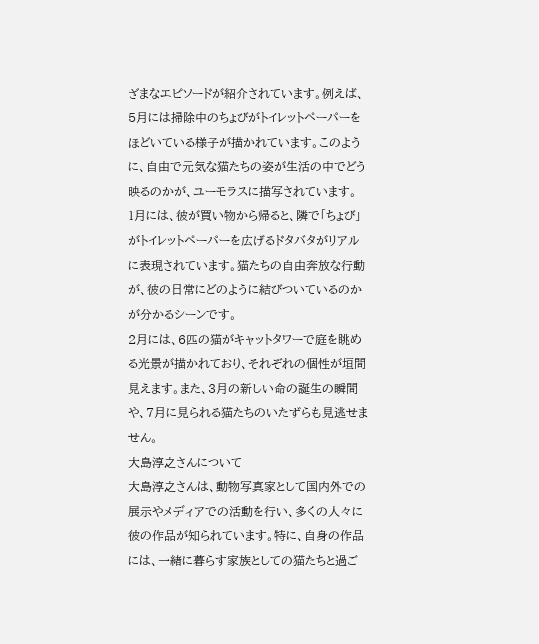ざまなエピソードが紹介されています。例えば、5月には掃除中のちょびがトイレットペーパーをほどいている様子が描かれています。このように、自由で元気な猫たちの姿が生活の中でどう映るのかが、ユーモラスに描写されています。
1月には、彼が買い物から帰ると、隣で「ちょび」がトイレットペーパーを広げるドタバタがリアルに表現されています。猫たちの自由奔放な行動が、彼の日常にどのように結びついているのかが分かるシーンです。
2月には、6匹の猫がキャットタワーで庭を眺める光景が描かれており、それぞれの個性が垣間見えます。また、3月の新しい命の誕生の瞬間や、7月に見られる猫たちのいたずらも見逃せません。
大島淳之さんについて
大島淳之さんは、動物写真家として国内外での展示やメディアでの活動を行い、多くの人々に彼の作品が知られています。特に、自身の作品には、一緒に暮らす家族としての猫たちと過ご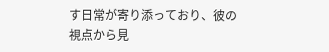す日常が寄り添っており、彼の視点から見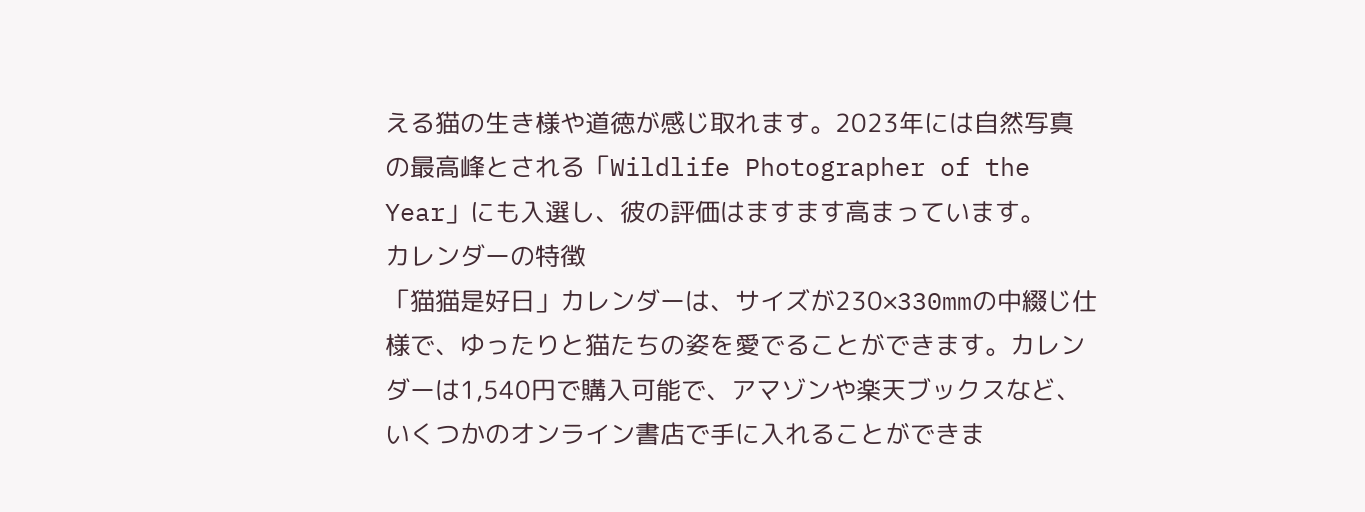える猫の生き様や道徳が感じ取れます。2023年には自然写真の最高峰とされる「Wildlife Photographer of the Year」にも入選し、彼の評価はますます高まっています。
カレンダーの特徴
「猫猫是好日」カレンダーは、サイズが230×330mmの中綴じ仕様で、ゆったりと猫たちの姿を愛でることができます。カレンダーは1,540円で購入可能で、アマゾンや楽天ブックスなど、いくつかのオンライン書店で手に入れることができま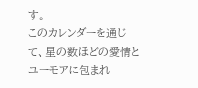す。
このカレンダーを通じて、星の数ほどの愛情とユーモアに包まれ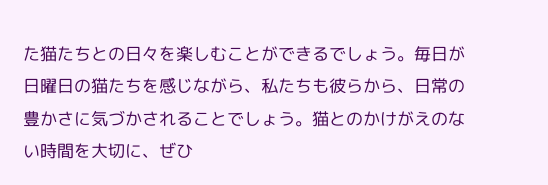た猫たちとの日々を楽しむことができるでしょう。毎日が日曜日の猫たちを感じながら、私たちも彼らから、日常の豊かさに気づかされることでしょう。猫とのかけがえのない時間を大切に、ぜひ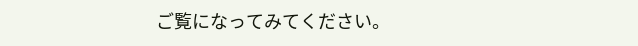ご覧になってみてください。